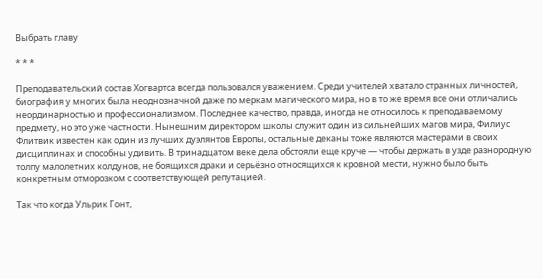Выбрать главу

* * *

Преподавательский состав Хогвартса всегда пользовался уважением. Среди учителей хватало странных личностей, биография у многих была неоднозначной даже по меркам магического мира, но в то же время все они отличались неординарностью и профессионализмом. Последнее качество, правда, иногда не относилось к преподаваемому предмету, но это уже частности. Нынешним директором школы служит один из сильнейших магов мира, Филиус Флитвик известен как один из лучших дуэлянтов Европы, остальные деканы тоже являются мастерами в своих дисциплинах и способны удивить. В тринадцатом веке дела обстояли еще круче — чтобы держать в узде разнородную толпу малолетних колдунов, не боящихся драки и серьёзно относящихся к кровной мести, нужно было быть конкретным отморозком с соответствующей репутацией.

Так что когда Ульрик Гонт,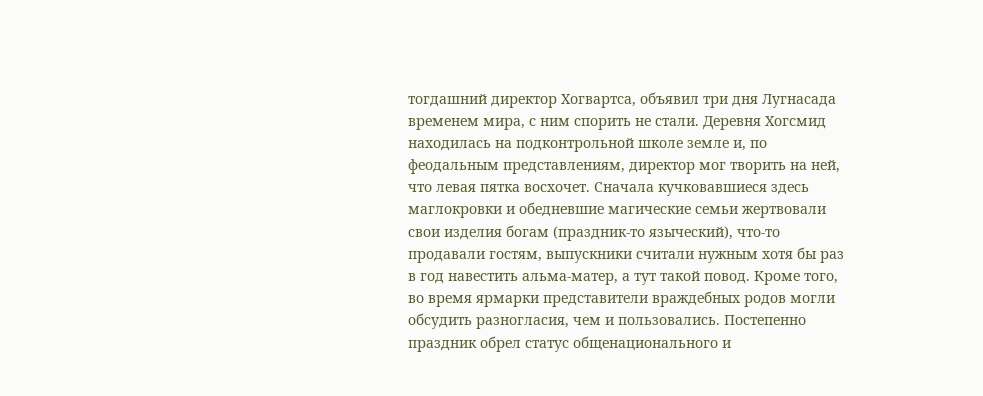тогдашний директор Хогвартса, объявил три дня Лугнасада временем мира, с ним спорить не стали. Деревня Хогсмид находилась на подконтрольной школе земле и, по феодальным представлениям, директор мог творить на ней, что левая пятка восхочет. Сначала кучковавшиеся здесь маглокровки и обедневшие магические семьи жертвовали свои изделия богам (праздник-то языческий), что-то продавали гостям, выпускники считали нужным хотя бы раз в год навестить альма-матер, а тут такой повод. Кроме того, во время ярмарки представители враждебных родов могли обсудить разногласия, чем и пользовались. Постепенно праздник обрел статус общенационального и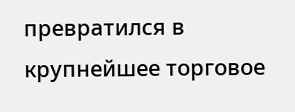превратился в крупнейшее торговое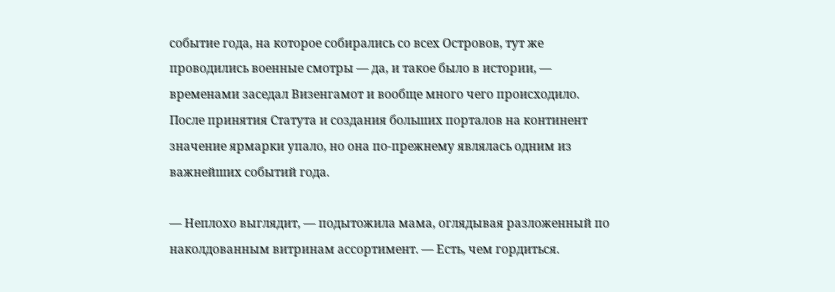событие года, на которое собирались со всех Островов, тут же проводились военные смотры — да, и такое было в истории, — временами заседал Визенгамот и вообще много чего происходило. После принятия Статута и создания больших порталов на континент значение ярмарки упало, но она по-прежнему являлась одним из важнейших событий года.

— Неплохо выглядит, — подытожила мама, оглядывая разложенный по наколдованным витринам ассортимент. — Есть, чем гордиться.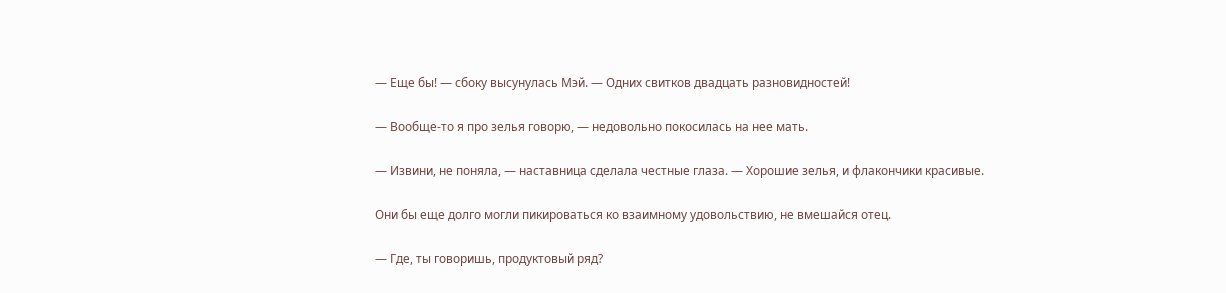— Еще бы! — сбоку высунулась Мэй. — Одних свитков двадцать разновидностей!

— Вообще-то я про зелья говорю, — недовольно покосилась на нее мать.

— Извини, не поняла, — наставница сделала честные глаза. — Хорошие зелья, и флакончики красивые.

Они бы еще долго могли пикироваться ко взаимному удовольствию, не вмешайся отец.

— Где, ты говоришь, продуктовый ряд?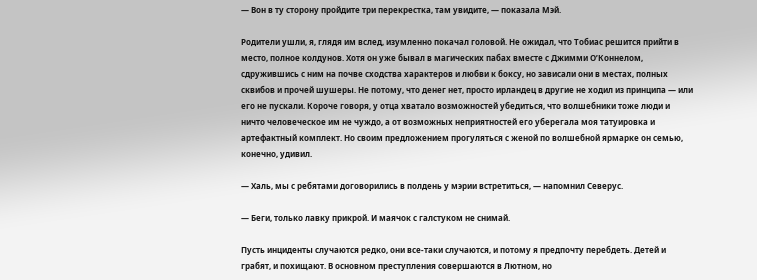— Вон в ту сторону пройдите три перекрестка, там увидите, — показала Мэй.

Родители ушли, я, глядя им вслед, изумленно покачал головой. Не ожидал, что Тобиас решится прийти в место, полное колдунов. Хотя он уже бывал в магических пабах вместе с Джимми О’Коннелом, сдружившись с ним на почве сходства характеров и любви к боксу, но зависали они в местах, полных сквибов и прочей шушеры. Не потому, что денег нет, просто ирландец в другие не ходил из принципа — или его не пускали. Короче говоря, у отца хватало возможностей убедиться, что волшебники тоже люди и ничто человеческое им не чуждо, а от возможных неприятностей его уберегала моя татуировка и артефактный комплект. Но своим предложением прогуляться с женой по волшебной ярмарке он семью, конечно, удивил.

— Халь, мы с ребятами договорились в полдень у мэрии встретиться, — напомнил Северус.

— Беги, только лавку прикрой. И маячок с галстуком не снимай.

Пусть инциденты случаются редко, они все-таки случаются, и потому я предпочту перебдеть. Детей и грабят, и похищают. В основном преступления совершаются в Лютном, но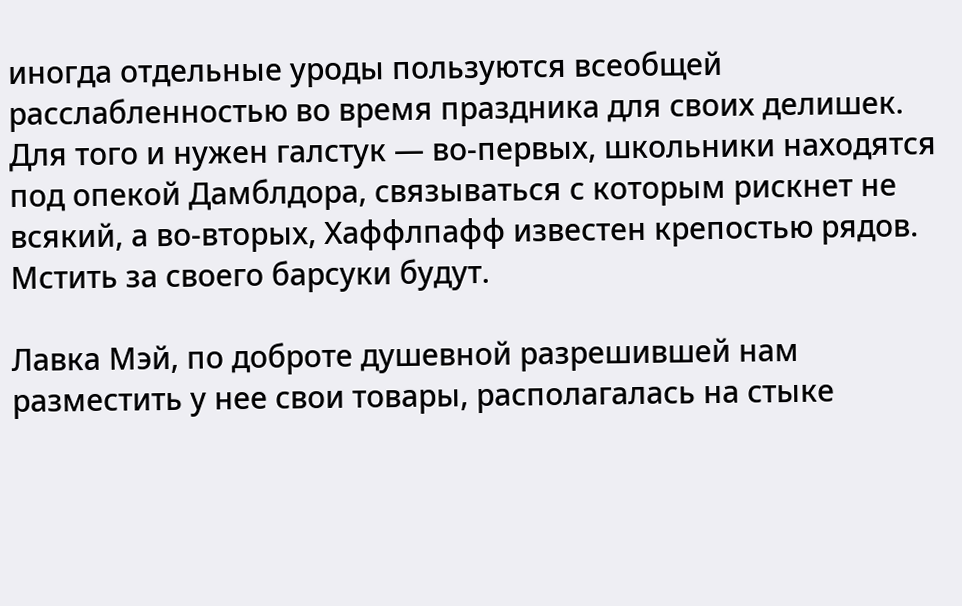иногда отдельные уроды пользуются всеобщей расслабленностью во время праздника для своих делишек. Для того и нужен галстук — во-первых, школьники находятся под опекой Дамблдора, связываться с которым рискнет не всякий, а во-вторых, Хаффлпафф известен крепостью рядов. Мстить за своего барсуки будут.

Лавка Мэй, по доброте душевной разрешившей нам разместить у нее свои товары, располагалась на стыке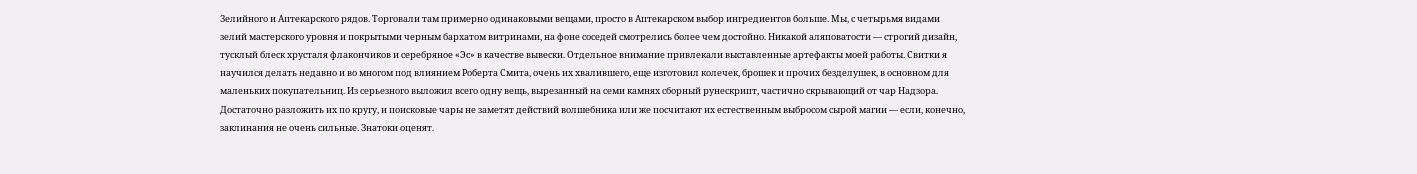Зелийного и Аптекарского рядов. Торговали там примерно одинаковыми вещами, просто в Аптекарском выбор ингредиентов больше. Мы, с четырьмя видами зелий мастерского уровня и покрытыми черным бархатом витринами, на фоне соседей смотрелись более чем достойно. Никакой аляповатости — строгий дизайн, тусклый блеск хрусталя флакончиков и серебряное «Эс» в качестве вывески. Отдельное внимание привлекали выставленные артефакты моей работы. Свитки я научился делать недавно и во многом под влиянием Роберта Смита, очень их хвалившего, еще изготовил колечек, брошек и прочих безделушек, в основном для маленьких покупательниц. Из серьезного выложил всего одну вещь, вырезанный на семи камнях сборный рунескрипт, частично скрывающий от чар Надзора. Достаточно разложить их по кругу, и поисковые чары не заметят действий волшебника или же посчитают их естественным выбросом сырой магии — если, конечно, заклинания не очень сильные. Знатоки оценят.